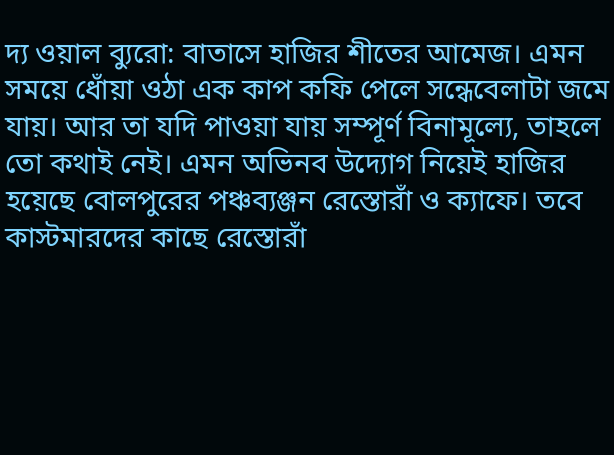দ্য ওয়াল ব্যুরো: বাতাসে হাজির শীতের আমেজ। এমন সময়ে ধোঁয়া ওঠা এক কাপ কফি পেলে সন্ধেবেলাটা জমে যায়। আর তা যদি পাওয়া যায় সম্পূর্ণ বিনামূল্যে, তাহলে তো কথাই নেই। এমন অভিনব উদ্যোগ নিয়েই হাজির হয়েছে বোলপুরের পঞ্চব্যঞ্জন রেস্তোরাঁ ও ক্যাফে। তবে কাস্টমারদের কাছে রেস্তোরাঁ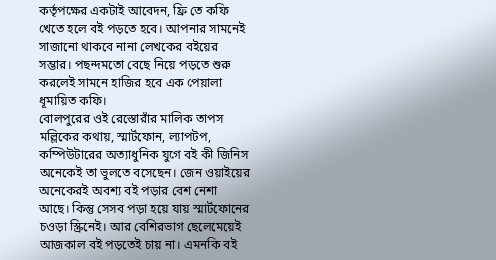কর্তৃপক্ষের একটাই আবেদন, ফ্রি তে কফি খেতে হলে বই পড়তে হবে। আপনার সামনেই সাজানো থাকবে নানা লেখকের বইয়ের সম্ভার। পছন্দমতো বেছে নিয়ে পড়তে শুরু করলেই সামনে হাজির হবে এক পেয়ালা ধূমায়িত কফি।
বোলপুরের ওই রেস্তোরাঁর মালিক তাপস মল্লিকের কথায়, স্মার্টফোন, ল্যাপটপ, কম্পিউটারের অত্যাধুনিক যুগে বই কী জিনিস অনেকেই তা ভুলতে বসেছেন। জেন ওয়াইয়ের অনেকেরই অবশ্য বই পড়ার বেশ নেশা আছে। কিন্তু সেসব পড়া হয়ে যায় স্মার্টফোনের চওড়া স্ক্রিনেই। আর বেশিরভাগ ছেলেমেয়েই আজকাল বই পড়তেই চায় না। এমনকি বই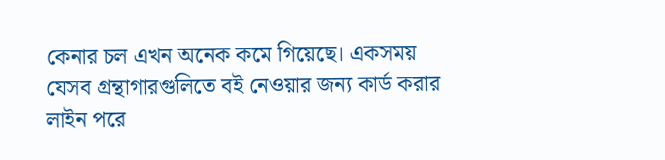কেনার চল এখন অনেক কমে গিয়েছে। একসময় যেসব গ্রন্থাগারগুলিতে বই নেওয়ার জন্য কার্ড করার লাইন পরে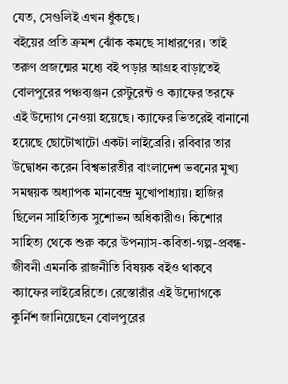যেত, সেগুলিই এখন ধুঁকছে।
বইয়ের প্রতি ক্রমশ ঝোঁক কমছে সাধারণের। তাই তরুণ প্রজন্মের মধ্যে বই পড়ার আগ্রহ বাড়াতেই বোলপুরের পঞ্চব্যঞ্জন রেস্টুরেন্ট ও ক্যাফের তরফে এই উদ্যোগ নেওয়া হয়েছে। ক্যাফের ভিতরেই বানানো হয়েছে ছোটোখাটো একটা লাইব্রেরি। রবিবার তার উদ্বোধন করেন বিশ্বভারতীর বাংলাদেশ ভবনের মুখ্য সমন্বয়ক অধ্যাপক মানবেন্দ্র মুখোপাধ্যায়। হাজির ছিলেন সাহিত্যিক সুশোভন অধিকারীও। কিশোর সাহিত্য থেকে শুরু করে উপন্যাস-কবিতা-গল্প-প্রবন্ধ-জীবনী এমনকি রাজনীতি বিষয়ক বইও থাকবে ক্যাফের লাইব্রেরিতে। রেস্তোরাঁর এই উদ্যোগকে কুর্নিশ জানিয়েছেন বোলপুরের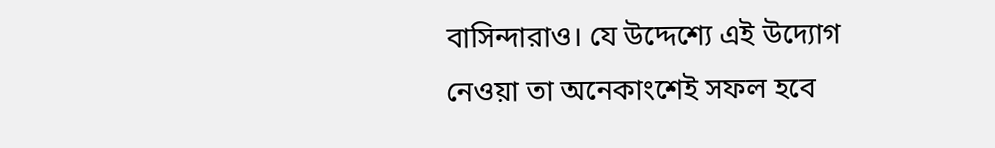বাসিন্দারাও। যে উদ্দেশ্যে এই উদ্যোগ নেওয়া তা অনেকাংশেই সফল হবে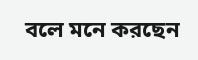বলে মনে করছেন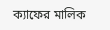ক্যাফের মালিক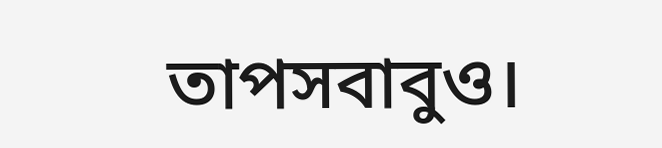তাপসবাবুও।